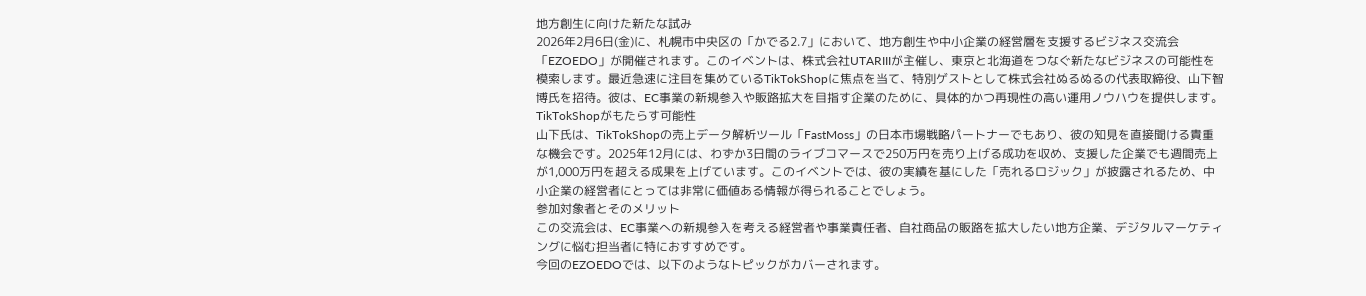地方創生に向けた新たな試み
2026年2月6日(金)に、札幌市中央区の「かでる2.7」において、地方創生や中小企業の経営層を支援するビジネス交流会「EZOEDO」が開催されます。このイベントは、株式会社UTARIIIが主催し、東京と北海道をつなぐ新たなビジネスの可能性を模索します。最近急速に注目を集めているTikTokShopに焦点を当て、特別ゲストとして株式会社ぬるぬるの代表取締役、山下智博氏を招待。彼は、EC事業の新規参入や販路拡大を目指す企業のために、具体的かつ再現性の高い運用ノウハウを提供します。
TikTokShopがもたらす可能性
山下氏は、TikTokShopの売上データ解析ツール「FastMoss」の日本市場戦略パートナーでもあり、彼の知見を直接聞ける貴重な機会です。2025年12月には、わずか3日間のライブコマースで250万円を売り上げる成功を収め、支援した企業でも週間売上が1,000万円を超える成果を上げています。このイベントでは、彼の実績を基にした「売れるロジック」が披露されるため、中小企業の経営者にとっては非常に価値ある情報が得られることでしょう。
参加対象者とそのメリット
この交流会は、EC事業への新規参入を考える経営者や事業責任者、自社商品の販路を拡大したい地方企業、デジタルマーケティングに悩む担当者に特におすすめです。
今回のEZOEDOでは、以下のようなトピックがカバーされます。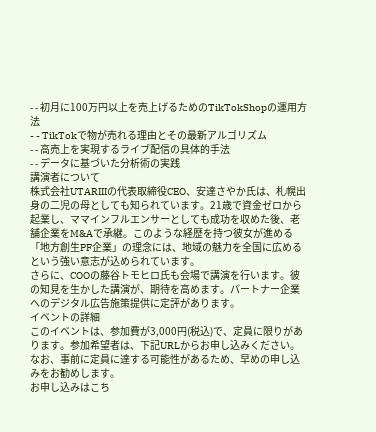- - 初月に100万円以上を売上げるためのTikTokShopの運用方法
- - TikTokで物が売れる理由とその最新アルゴリズム
- - 高売上を実現するライブ配信の具体的手法
- - データに基づいた分析術の実践
講演者について
株式会社UTARIIIの代表取締役CEO、安達さやか氏は、札幌出身の二児の母としても知られています。21歳で資金ゼロから起業し、ママインフルエンサーとしても成功を収めた後、老舗企業をM&Aで承継。このような経歴を持つ彼女が進める「地方創生PF企業」の理念には、地域の魅力を全国に広めるという強い意志が込められています。
さらに、COOの藤谷トモヒロ氏も会場で講演を行います。彼の知見を生かした講演が、期待を高めます。パートナー企業へのデジタル広告施策提供に定評があります。
イベントの詳細
このイベントは、参加費が3,000円(税込)で、定員に限りがあります。参加希望者は、下記URLからお申し込みください。なお、事前に定員に達する可能性があるため、早めの申し込みをお勧めします。
お申し込みはこち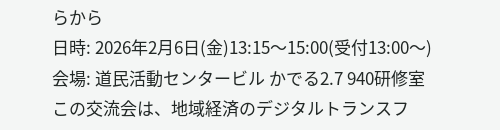らから
日時: 2026年2月6日(金)13:15〜15:00(受付13:00〜)
会場: 道民活動センタービル かでる2.7 940研修室
この交流会は、地域経済のデジタルトランスフ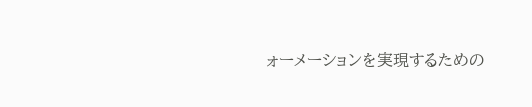ォーメーションを実現するための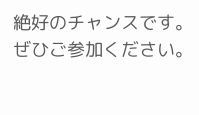絶好のチャンスです。ぜひご参加ください。